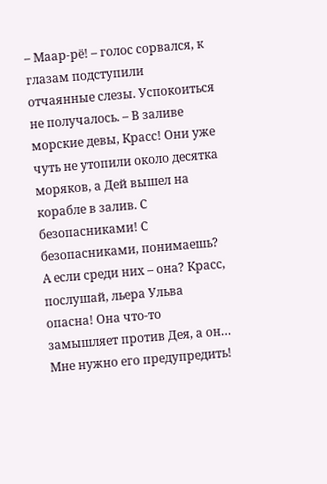– Маар-рё! – голос сорвался, к глазам подступили отчаянные слезы. Успокоиться не получалось. – В заливе морские девы, Красс! Они уже чуть не утопили около десятка моряков, а Дей вышел на корабле в залив. С безопасниками! С безопасниками, понимаешь? А если среди них – она? Красс, послушай, льера Ульва опасна! Она что-то замышляет против Дея, а он… Мне нужно его предупредить!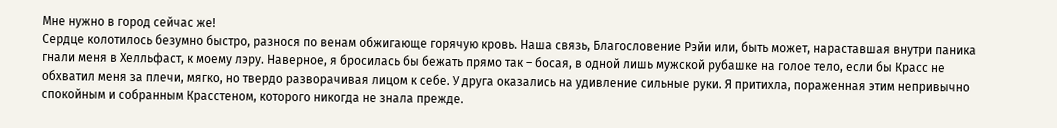Мне нужно в город сейчас же!
Сердце колотилось безумно быстро, разнося по венам обжигающе горячую кровь. Наша связь, Благословение Рэйи или, быть может, нараставшая внутри паника гнали меня в Хелльфаст, к моему лэру. Наверное, я бросилась бы бежать прямо так – босая, в одной лишь мужской рубашке на голое тело, если бы Красс не обхватил меня за плечи, мягко, но твердо разворачивая лицом к себе. У друга оказались на удивление сильные руки. Я притихла, пораженная этим непривычно спокойным и собранным Красстеном, которого никогда не знала прежде.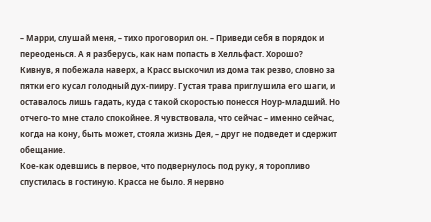– Марри, слушай меня, – тихо проговорил он. – Приведи себя в порядок и переоденься. А я разберусь, как нам попасть в Хелльфаст. Хорошо?
Кивнув, я побежала наверх, а Красс выскочил из дома так резво, словно за пятки его кусал голодный дух-пииру. Густая трава приглушила его шаги, и оставалось лишь гадать, куда с такой скоростью понесся Ноур-младший. Но отчего-то мне стало спокойнее. Я чувствовала, что сейчас – именно сейчас, когда на кону, быть может, стояла жизнь Дея, – друг не подведет и сдержит обещание.
Кое-как одевшись в первое, что подвернулось под руку, я торопливо спустилась в гостиную. Красса не было. Я нервно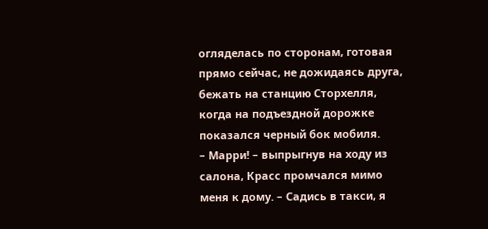огляделась по сторонам, готовая прямо сейчас, не дожидаясь друга, бежать на станцию Сторхелля, когда на подъездной дорожке показался черный бок мобиля.
– Марри! – выпрыгнув на ходу из салона, Красс промчался мимо меня к дому. – Садись в такси, я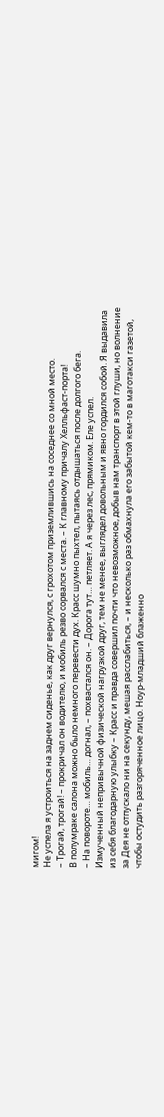мигом!
Не успела я устроиться на заднем сиденье, как друг вернулся, с грохотом приземлившись на соседнее со мной место.
– Трогай, трогай! – прокричал он водителю, и мобиль резво сорвался с места. – К главному причалу Хелльфаст-порта!
В полумраке салона можно было немного перевести дух. Красс шумно пыхтел, пытаясь отдышаться после долгого бега.
– На повороте… мобиль… догнал, – похвастался он. – Дорога тут… петляет. А я через лес, прямиком. Еле успел.
Измученный непривычной физической нагрузкой друг, тем не менее, выглядел довольным и явно гордился собой. Я выдавила из себя благодарную улыбку – Красс и правда совершил почти что невозможное, добыв нам транспорт в этой глуши, но волнение за Дея не отпускало ни на секунду, мешая расслабиться, – и несколько раз обмахнула его забытой кем-то в маготакси газетой, чтобы остудить разгоряченное лицо. Ноур-младший блаженно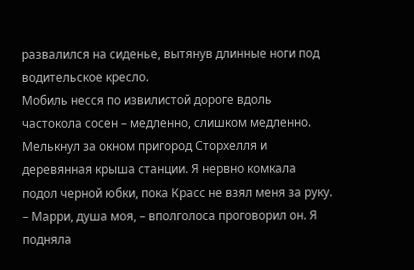развалился на сиденье, вытянув длинные ноги под водительское кресло.
Мобиль несся по извилистой дороге вдоль частокола сосен – медленно, слишком медленно. Мелькнул за окном пригород Сторхелля и деревянная крыша станции. Я нервно комкала подол черной юбки, пока Красс не взял меня за руку.
– Марри, душа моя, – вполголоса проговорил он. Я подняла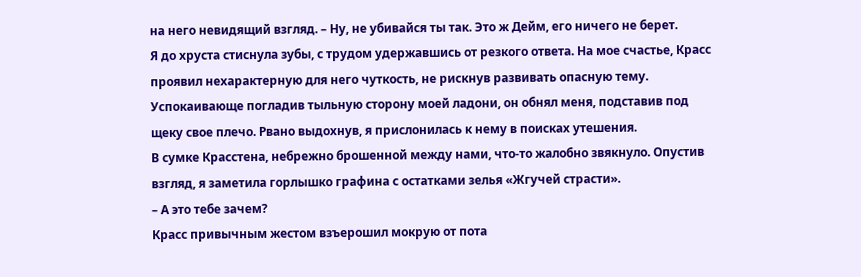на него невидящий взгляд. – Ну, не убивайся ты так. Это ж Дейм, его ничего не берет.
Я до хруста стиснула зубы, с трудом удержавшись от резкого ответа. На мое счастье, Красс проявил нехарактерную для него чуткость, не рискнув развивать опасную тему. Успокаивающе погладив тыльную сторону моей ладони, он обнял меня, подставив под щеку свое плечо. Рвано выдохнув, я прислонилась к нему в поисках утешения.
В сумке Красстена, небрежно брошенной между нами, что-то жалобно звякнуло. Опустив взгляд, я заметила горлышко графина с остатками зелья «Жгучей страсти».
– А это тебе зачем?
Красс привычным жестом взъерошил мокрую от пота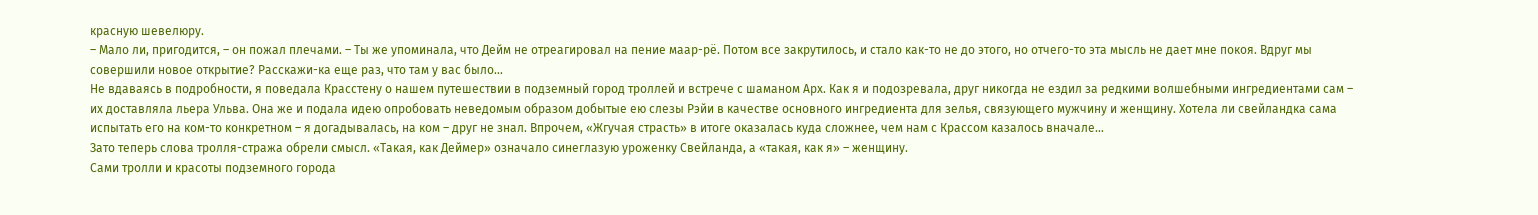красную шевелюру.
– Мало ли, пригодится, – он пожал плечами. – Ты же упоминала, что Дейм не отреагировал на пение маар-рё. Потом все закрутилось, и стало как-то не до этого, но отчего-то эта мысль не дает мне покоя. Вдруг мы совершили новое открытие? Расскажи-ка еще раз, что там у вас было…
Не вдаваясь в подробности, я поведала Красстену о нашем путешествии в подземный город троллей и встрече с шаманом Арх. Как я и подозревала, друг никогда не ездил за редкими волшебными ингредиентами сам – их доставляла льера Ульва. Она же и подала идею опробовать неведомым образом добытые ею слезы Рэйи в качестве основного ингредиента для зелья, связующего мужчину и женщину. Хотела ли свейландка сама испытать его на ком-то конкретном – я догадывалась, на ком – друг не знал. Впрочем, «Жгучая страсть» в итоге оказалась куда сложнее, чем нам с Крассом казалось вначале…
Зато теперь слова тролля-стража обрели смысл. «Такая, как Деймер» означало синеглазую уроженку Свейланда, а «такая, как я» – женщину.
Сами тролли и красоты подземного города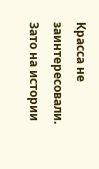Красса не заинтересовали. Зато на истории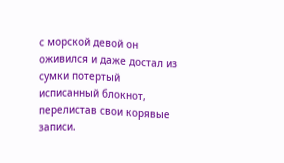с морской девой он оживился и даже достал из сумки потертый исписанный блокнот, перелистав свои корявые записи.